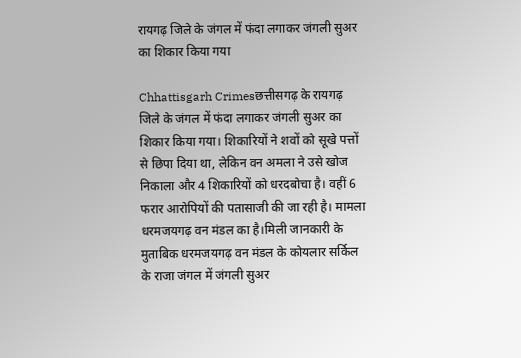रायगढ़ जिले के जंगल में फंदा लगाकर जंगली सुअर का शिकार किया गया

Chhattisgarh Crimesछत्तीसगढ़ के रायगढ़ जिले के जंगल में फंदा लगाकर जंगली सुअर का शिकार किया गया। शिकारियों ने शवों को सूखे पत्तों से छिपा दिया था, लेकिन वन अमला ने उसे खोज निकाला और 4 शिकारियों को धरदबोचा है। वहीं 6 फरार आरोपियों की पतासाजी की जा रही है। मामला धरमजयगढ़ वन मंडल का है।मिली जानकारी के मुताबिक धरमजयगढ़ वन मंडल के कोयलार सर्किल के राजा जंगल में जंगली सुअर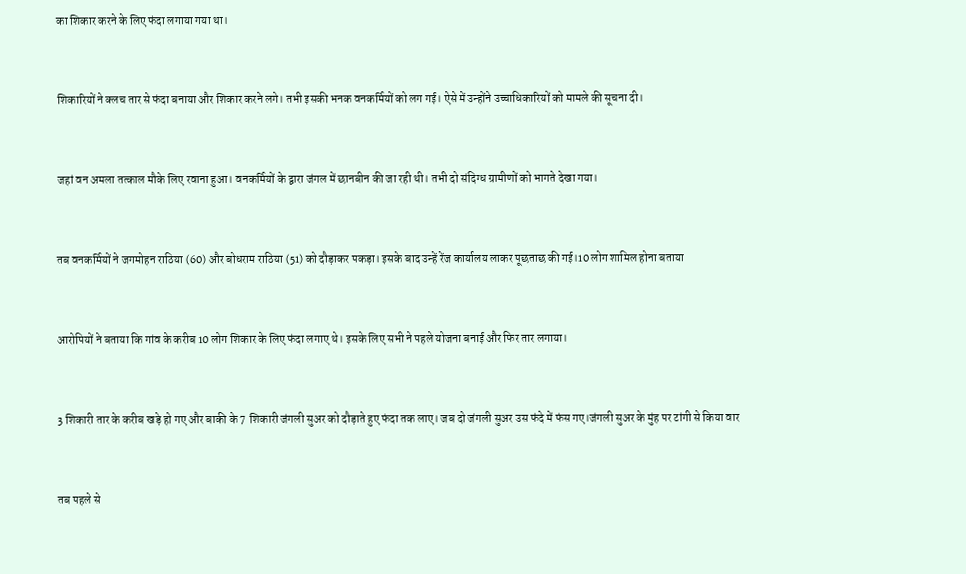का शिकार करने के लिए फंदा लगाया गया था।



शिकारियों ने क्लच तार से फंदा बनाया और शिकार करने लगे। तभी इसकी भनक वनकर्मियों को लग गई। ऐसे में उन्होंने उच्चाधिकारियों को मामले की सूचना दी।



जहां वन अमला तत्काल मौके लिए रवाना हुआ। वनकर्मियों के द्वारा जंगल में छानबीन की जा रही थी। तभी दो संदिग्ध ग्रामीणों को भागते देखा गया।



तब वनकर्मियों ने जगमोहन राठिया (60) और बोधराम राठिया (51) को दौड़ाकर पकड़ा। इसके बाद उन्हें रेंज कार्यालय लाकर पूछताछ की गई।10 लोग शामिल होना बताया



आरोपियों ने बताया कि गांव के करीब 10 लोग शिकार के लिए फंदा लगाए थे। इसके लिए सभी ने पहले योजना बनाई और फिर तार लगाया।



3 शिकारी तार के करीब खड़े हो गए और बाकी के 7 शिकारी जंगली सुअर को दौड़ाते हुए फंदा तक लाए। जब दो जंगली सुअर उस फंदे में फंस गए।जंगली सुअर के मुंह पर टांगी से किया वार



तब पहले से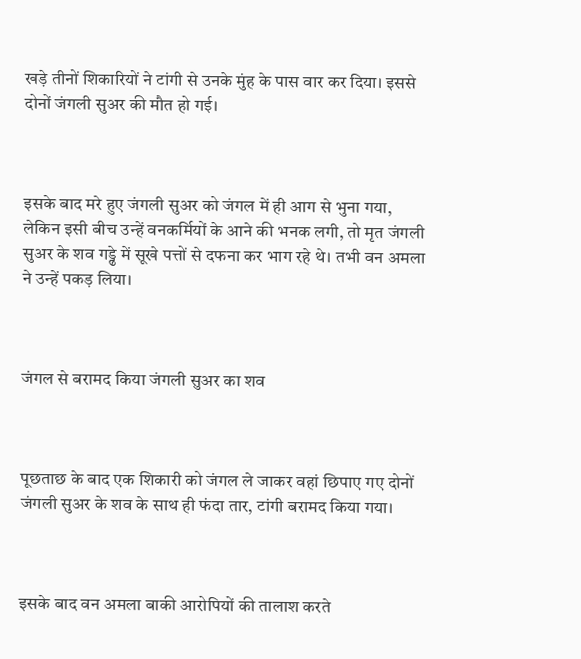खड़े तीनों शिकारियों ने टांगी से उनके मुंह के पास वार कर दिया। इससे दोनों जंगली सुअर की मौत हो गई।



इसके बाद मरे हुए जंगली सुअर को जंगल में ही आग से भुना गया, लेकिन इसी बीच उन्हें वनकर्मियों के आने की भनक लगी, तो मृत जंगली सुअर के शव गड्ढे में सूखे पत्तों से दफना कर भाग रहे थे। तभी वन अमला ने उन्हें पकड़ लिया।



जंगल से बरामद किया जंगली सुअर का शव



पूछताछ के बाद एक शिकारी को जंगल ले जाकर वहां छिपाए गए दोनों जंगली सुअर के शव के साथ ही फंदा तार, टांगी बरामद किया गया।



इसके बाद वन अमला बाकी आरोपियों की तालाश करते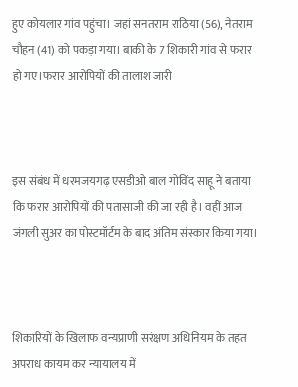हुए कोयलार गांव पहुंचा। जहां सनतराम राठिया (56), नेतराम चौहन (41) को पकड़ा गया। बाकी के 7 शिकारी गांव से फरार हो गए।फरार आरोपियों की तालाश जारी



इस संबंध में धरमजयगढ़ एसडीओ बाल गोविंद साहू ने बताया कि फरार आरोपियों की पतासाजी की जा रही है। वहीं आज जंगली सुअर का पोस्टमॉर्टम के बाद अंतिम संस्कार किया गया।



शिकारियों के खिलाफ वन्यप्राणी सरंक्षण अधिनियम के तहत अपराध कायम कर न्यायालय में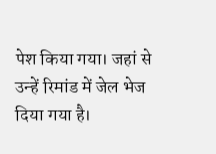पेश किया गया। जहां से उन्हें रिमांड में जेल भेज दिया गया है।